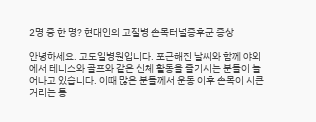2명 중 한 명? 현대인의 고질병 손목터널증후군 증상

안녕하세요. 고도일병원입니다. 포근해진 날씨와 함께 야외에서 테니스와 골프와 같은 신체 활동을 즐기시는 분들이 늘어나고 있습니다. 이때 많은 분들께서 운동 이후 손목이 시큰거리는 통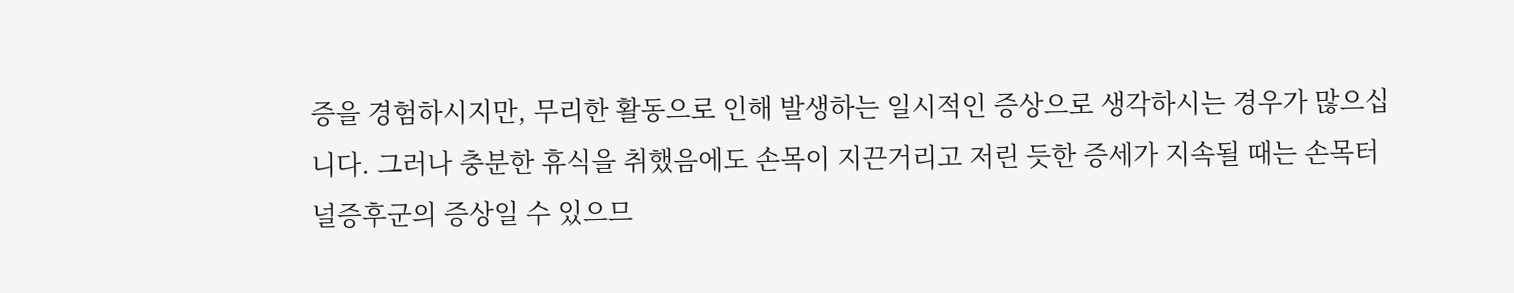증을 경험하시지만, 무리한 활동으로 인해 발생하는 일시적인 증상으로 생각하시는 경우가 많으십니다. 그러나 충분한 휴식을 취했음에도 손목이 지끈거리고 저린 듯한 증세가 지속될 때는 손목터널증후군의 증상일 수 있으므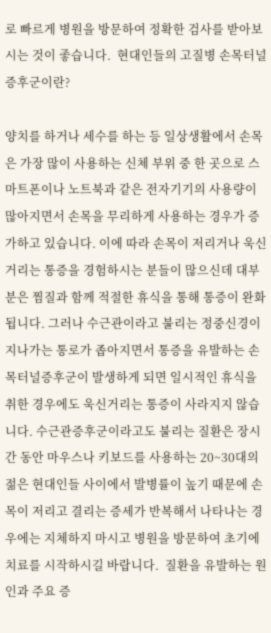로 빠르게 병원을 방문하여 정확한 검사를 받아보시는 것이 좋습니다.  현대인들의 고질병 손목터널증후군이란?

양치를 하거나 세수를 하는 등 일상생활에서 손목은 가장 많이 사용하는 신체 부위 중 한 곳으로 스마트폰이나 노트북과 같은 전자기기의 사용량이 많아지면서 손목을 무리하게 사용하는 경우가 증가하고 있습니다. 이에 따라 손목이 저리거나 욱신거리는 통증을 경험하시는 분들이 많으신데 대부분은 찜질과 함께 적절한 휴식을 통해 통증이 완화됩니다. 그러나 수근관이라고 불리는 정중신경이 지나가는 통로가 좁아지면서 통증을 유발하는 손목터널증후군이 발생하게 되면 일시적인 휴식을 취한 경우에도 욱신거리는 통증이 사라지지 않습니다. 수근관증후군이라고도 불리는 질환은 장시간 동안 마우스나 키보드를 사용하는 20~30대의 젊은 현대인들 사이에서 발병률이 높기 때문에 손목이 저리고 결리는 증세가 반복해서 나타나는 경우에는 지체하지 마시고 병원을 방문하여 초기에 치료를 시작하시길 바랍니다.  질환을 유발하는 원인과 주요 증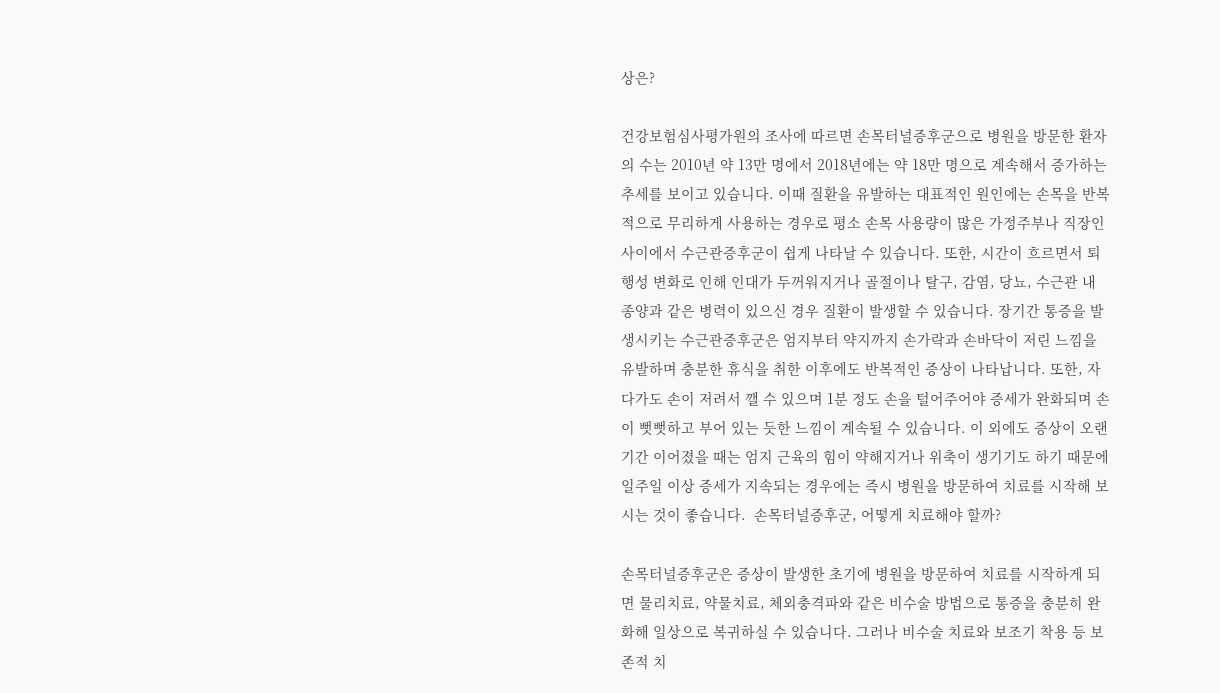상은?

건강보험심사평가원의 조사에 따르면 손목터널증후군으로 병원을 방문한 환자의 수는 2010년 약 13만 명에서 2018년에는 약 18만 명으로 계속해서 증가하는 추세를 보이고 있습니다. 이때 질환을 유발하는 대표적인 원인에는 손목을 반복적으로 무리하게 사용하는 경우로 평소 손목 사용량이 많은 가정주부나 직장인 사이에서 수근관증후군이 쉽게 나타날 수 있습니다. 또한, 시간이 흐르면서 퇴행성 변화로 인해 인대가 두꺼워지거나 골절이나 탈구, 감염, 당뇨, 수근관 내 종양과 같은 병력이 있으신 경우 질환이 발생할 수 있습니다. 장기간 통증을 발생시키는 수근관증후군은 엄지부터 약지까지 손가락과 손바닥이 저린 느낌을 유발하며 충분한 휴식을 취한 이후에도 반복적인 증상이 나타납니다. 또한, 자다가도 손이 저려서 깰 수 있으며 1분 정도 손을 털어주어야 증세가 완화되며 손이 뻣뻣하고 부어 있는 듯한 느낌이 계속될 수 있습니다. 이 외에도 증상이 오랜 기간 이어졌을 때는 엄지 근육의 힘이 약해지거나 위축이 생기기도 하기 때문에 일주일 이상 증세가 지속되는 경우에는 즉시 병원을 방문하여 치료를 시작해 보시는 것이 좋습니다.  손목터널증후군, 어떻게 치료해야 할까?

손목터널증후군은 증상이 발생한 초기에 병원을 방문하여 치료를 시작하게 되면 물리치료, 약물치료, 체외충격파와 같은 비수술 방법으로 통증을 충분히 완화해 일상으로 복귀하실 수 있습니다. 그러나 비수술 치료와 보조기 착용 등 보존적 치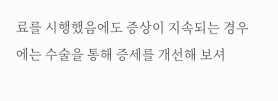료를 시행했음에도 증상이 지속되는 경우에는 수술을 통해 증세를 개선해 보셔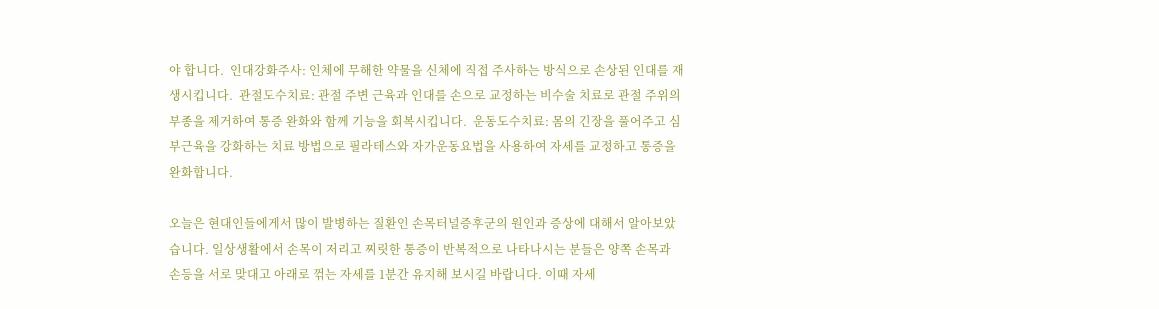야 합니다.  인대강화주사: 인체에 무해한 약물을 신체에 직접 주사하는 방식으로 손상된 인대를 재생시킵니다.  관절도수치료: 관절 주변 근육과 인대를 손으로 교정하는 비수술 치료로 관절 주위의 부종을 제거하여 통증 완화와 함께 기능을 회복시킵니다.  운동도수치료: 몸의 긴장을 풀어주고 심부근육을 강화하는 치료 방법으로 필라테스와 자가운동요법을 사용하여 자세를 교정하고 통증을 완화합니다.

오늘은 현대인들에게서 많이 발병하는 질환인 손목터널증후군의 원인과 증상에 대해서 알아보았습니다. 일상생활에서 손목이 저리고 찌릿한 통증이 반복적으로 나타나시는 분들은 양쪽 손목과 손등을 서로 맞대고 아래로 꺾는 자세를 1분간 유지해 보시길 바랍니다. 이때 자세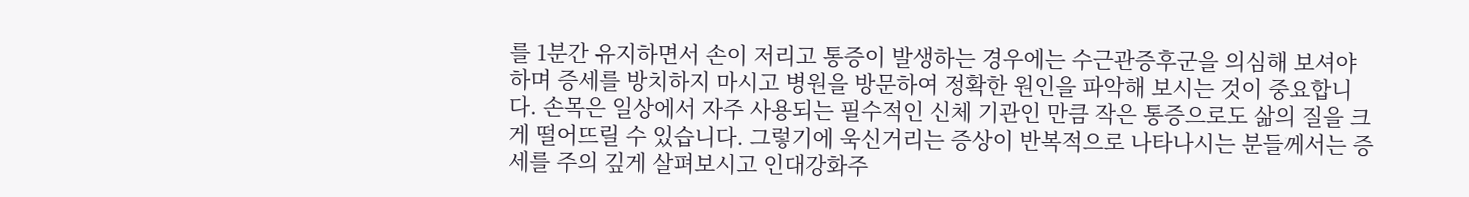를 1분간 유지하면서 손이 저리고 통증이 발생하는 경우에는 수근관증후군을 의심해 보셔야 하며 증세를 방치하지 마시고 병원을 방문하여 정확한 원인을 파악해 보시는 것이 중요합니다. 손목은 일상에서 자주 사용되는 필수적인 신체 기관인 만큼 작은 통증으로도 삶의 질을 크게 떨어뜨릴 수 있습니다. 그렇기에 욱신거리는 증상이 반복적으로 나타나시는 분들께서는 증세를 주의 깊게 살펴보시고 인대강화주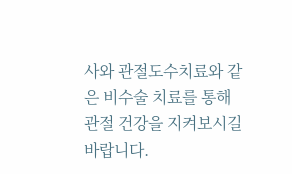사와 관절도수치료와 같은 비수술 치료를 통해 관절 건강을 지켜보시길 바랍니다.